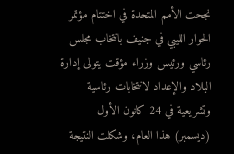نجحت الأمم المتحدة في اختتام مؤتمر الحوار الليبي في جنيف بانتخاب مجلس رئاسي ورئيس وزراء مؤقت يتولى إدارة البلاد والإعداد لانتخابات رئاسية وتشريعية في 24 كانون الأول (ديسمبر) هذا العام، وشكلت النتيجة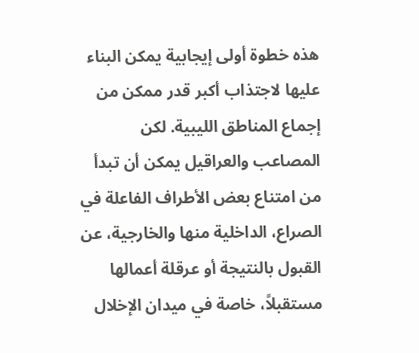هذه خطوة أولى إيجابية يمكن البناء عليها لاجتذاب أكبر قدر ممكن من إجماع المناطق الليبية. لكن المصاعب والعراقيل يمكن أن تبدأ من امتناع بعض الأطراف الفاعلة في الصراع، الداخلية منها والخارجية، عن القبول بالنتيجة أو عرقلة أعمالها مستقبلاً، خاصة في ميدان الإخلال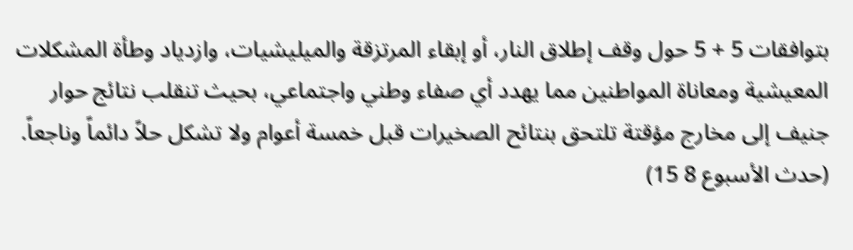بتوافقات 5 + 5 حول وقف إطلاق النار، أو إبقاء المرتزقة والميليشيات، وازدياد وطأة المشكلات المعيشية ومعاناة المواطنين مما يهدد أي صفاء وطني واجتماعي، بحيث تنقلب نتائج حوار جنيف إلى مخارج مؤقتة تلتحق بنتائح الصخيرات قبل خمسة أعوام ولا تشكل حلاً دائماً وناجعاً.
(حدث الأسبوع 8 15)